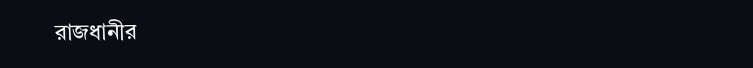রাজধানীর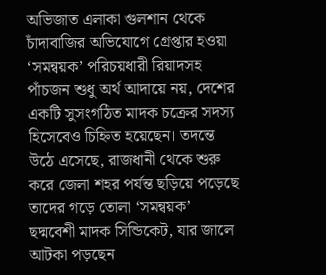অভিজাত এলাকা গুলশান থেকে চাঁদাবাজির অভিযোগে গ্রেপ্তার হওয়া ‘সমন্বয়ক’ পরিচয়ধারী রিয়াদসহ পাঁচজন শুধু অর্থ আদায়ে নয়, দেশের একটি সুসংগঠিত মাদক চক্রের সদস্য হিসেবেও চিহ্নিত হয়েছেন। তদন্তে উঠে এসেছে, রাজধানী থেকে শুরু করে জেলা শহর পর্যন্ত ছড়িয়ে পড়েছে তাদের গড়ে তোলা ‘সমন্বয়ক’ ছদ্মবেশী মাদক সিন্ডিকেট, যার জালে আটকা পড়ছেন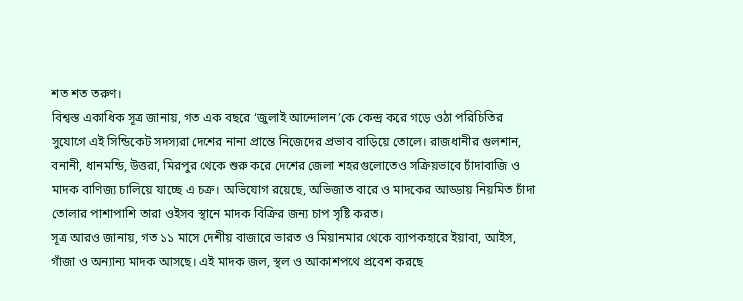শত শত তরুণ।
বিশ্বস্ত একাধিক সূত্র জানায়, গত এক বছরে ‘জুলাই আন্দোলন’কে কেন্দ্র করে গড়ে ওঠা পরিচিতির সুযোগে এই সিন্ডিকেট সদস্যরা দেশের নানা প্রান্তে নিজেদের প্রভাব বাড়িয়ে তোলে। রাজধানীর গুলশান, বনানী, ধানমন্ডি, উত্তরা, মিরপুর থেকে শুরু করে দেশের জেলা শহরগুলোতেও সক্রিয়ভাবে চাঁদাবাজি ও মাদক বাণিজ্য চালিয়ে যাচ্ছে এ চক্র। অভিযোগ রয়েছে, অভিজাত বারে ও মাদকের আড্ডায় নিয়মিত চাঁদা তোলার পাশাপাশি তারা ওইসব স্থানে মাদক বিক্রির জন্য চাপ সৃষ্টি করত।
সূত্র আরও জানায়, গত ১১ মাসে দেশীয় বাজারে ভারত ও মিয়ানমার থেকে ব্যাপকহারে ইয়াবা, আইস, গাঁজা ও অন্যান্য মাদক আসছে। এই মাদক জল, স্থল ও আকাশপথে প্রবেশ করছে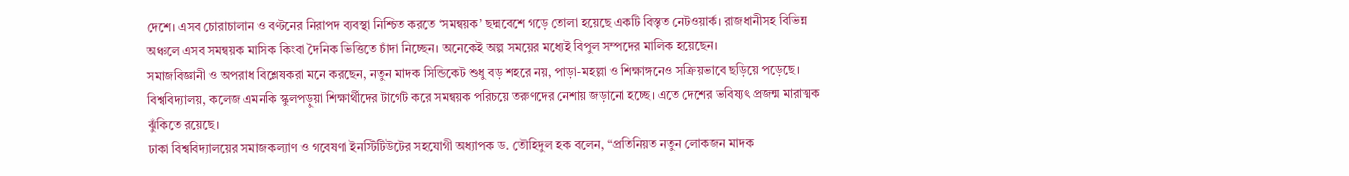দেশে। এসব চোরাচালান ও বণ্টনের নিরাপদ ব্যবস্থা নিশ্চিত করতে ‘সমন্বয়ক’ ছদ্মবেশে গড়ে তোলা হয়েছে একটি বিস্তৃত নেটওয়ার্ক। রাজধানীসহ বিভিন্ন অঞ্চলে এসব সমন্বয়ক মাসিক কিংবা দৈনিক ভিত্তিতে চাঁদা নিচ্ছেন। অনেকেই অল্প সময়ের মধ্যেই বিপুল সম্পদের মালিক হয়েছেন।
সমাজবিজ্ঞানী ও অপরাধ বিশ্লেষকরা মনে করছেন, নতুন মাদক সিন্ডিকেট শুধু বড় শহরে নয়, পাড়া-মহল্লা ও শিক্ষাঙ্গনেও সক্রিয়ভাবে ছড়িয়ে পড়েছে। বিশ্ববিদ্যালয়, কলেজ এমনকি স্কুলপড়ুয়া শিক্ষার্থীদের টার্গেট করে সমন্বয়ক পরিচয়ে তরুণদের নেশায় জড়ানো হচ্ছে। এতে দেশের ভবিষ্যৎ প্রজন্ম মারাত্মক ঝুঁকিতে রয়েছে।
ঢাকা বিশ্ববিদ্যালয়ের সমাজকল্যাণ ও গবেষণা ইনস্টিটিউটের সহযোগী অধ্যাপক ড. তৌহিদুল হক বলেন, “প্রতিনিয়ত নতুন লোকজন মাদক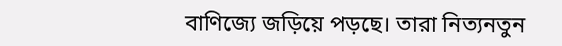বাণিজ্যে জড়িয়ে পড়ছে। তারা নিত্যনতুন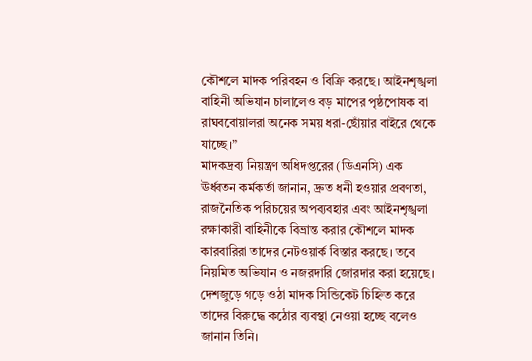কৌশলে মাদক পরিবহন ও বিক্রি করছে। আইনশৃঙ্খলা বাহিনী অভিযান চালালেও বড় মাপের পৃষ্ঠপোষক বা রাঘববোয়ালরা অনেক সময় ধরা-ছোঁয়ার বাইরে থেকে যাচ্ছে।”
মাদকদ্রব্য নিয়ন্ত্রণ অধিদপ্তরের (ডিএনসি) এক ঊর্ধ্বতন কর্মকর্তা জানান, দ্রুত ধনী হওয়ার প্রবণতা, রাজনৈতিক পরিচয়ের অপব্যবহার এবং আইনশৃঙ্খলা রক্ষাকারী বাহিনীকে বিভ্রান্ত করার কৌশলে মাদক কারবারিরা তাদের নেটওয়ার্ক বিস্তার করছে। তবে নিয়মিত অভিযান ও নজরদারি জোরদার করা হয়েছে। দেশজুড়ে গড়ে ওঠা মাদক সিন্ডিকেট চিহ্নিত করে তাদের বিরুদ্ধে কঠোর ব্যবস্থা নেওয়া হচ্ছে বলেও জানান তিনি।